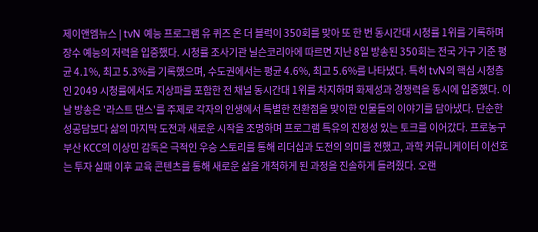제이앤엠뉴스 | tvN 예능 프로그램 유 퀴즈 온 더 블럭이 350회를 맞아 또 한 번 동시간대 시청률 1위를 기록하며 장수 예능의 저력을 입증했다. 시청률 조사기관 닐슨코리아에 따르면 지난 8일 방송된 350회는 전국 가구 기준 평균 4.1%, 최고 5.3%를 기록했으며, 수도권에서는 평균 4.6%, 최고 5.6%를 나타냈다. 특히 tvN의 핵심 시청층인 2049 시청률에서도 지상파를 포함한 전 채널 동시간대 1위를 차지하며 화제성과 경쟁력을 동시에 입증했다. 이날 방송은 '라스트 댄스'를 주제로 각자의 인생에서 특별한 전환점을 맞이한 인물들의 이야기를 담아냈다. 단순한 성공담보다 삶의 마지막 도전과 새로운 시작을 조명하며 프로그램 특유의 진정성 있는 토크를 이어갔다. 프로농구 부산 KCC의 이상민 감독은 극적인 우승 스토리를 통해 리더십과 도전의 의미를 전했고, 과학 커뮤니케이터 이선호는 투자 실패 이후 교육 콘텐츠를 통해 새로운 삶을 개척하게 된 과정을 진솔하게 들려줬다. 오랜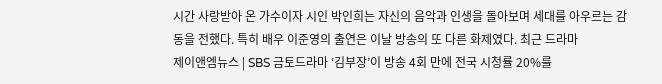시간 사랑받아 온 가수이자 시인 박인희는 자신의 음악과 인생을 돌아보며 세대를 아우르는 감동을 전했다. 특히 배우 이준영의 출연은 이날 방송의 또 다른 화제였다. 최근 드라마
제이앤엠뉴스 | SBS 금토드라마 ‘김부장’이 방송 4회 만에 전국 시청률 20%를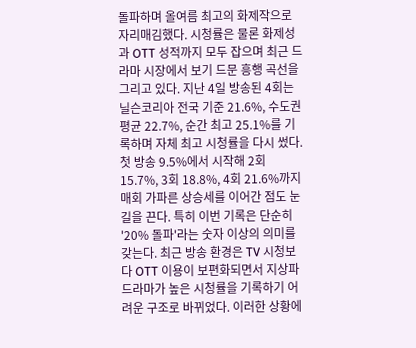돌파하며 올여름 최고의 화제작으로 자리매김했다. 시청률은 물론 화제성과 OTT 성적까지 모두 잡으며 최근 드라마 시장에서 보기 드문 흥행 곡선을 그리고 있다. 지난 4일 방송된 4회는 닐슨코리아 전국 기준 21.6%, 수도권 평균 22.7%, 순간 최고 25.1%를 기록하며 자체 최고 시청률을 다시 썼다. 첫 방송 9.5%에서 시작해 2회 15.7%, 3회 18.8%, 4회 21.6%까지 매회 가파른 상승세를 이어간 점도 눈길을 끈다. 특히 이번 기록은 단순히 '20% 돌파'라는 숫자 이상의 의미를 갖는다. 최근 방송 환경은 TV 시청보다 OTT 이용이 보편화되면서 지상파 드라마가 높은 시청률을 기록하기 어려운 구조로 바뀌었다. 이러한 상황에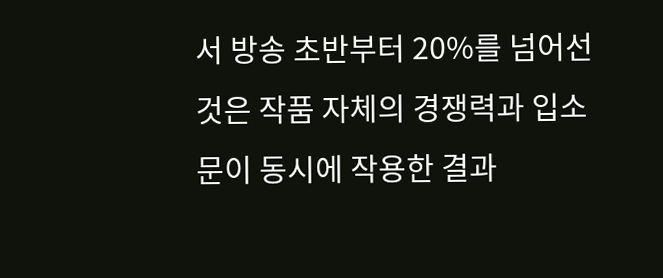서 방송 초반부터 20%를 넘어선 것은 작품 자체의 경쟁력과 입소문이 동시에 작용한 결과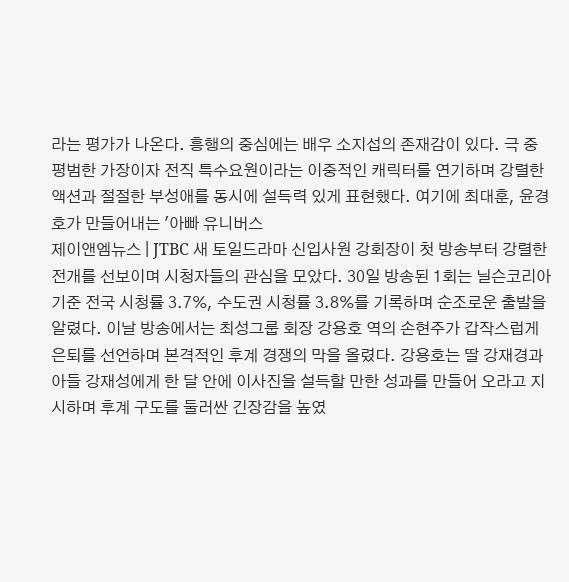라는 평가가 나온다. 흥행의 중심에는 배우 소지섭의 존재감이 있다. 극 중 평범한 가장이자 전직 특수요원이라는 이중적인 캐릭터를 연기하며 강렬한 액션과 절절한 부성애를 동시에 설득력 있게 표현했다. 여기에 최대훈, 윤경호가 만들어내는 '아빠 유니버스
제이앤엠뉴스 | JTBC 새 토일드라마 신입사원 강회장이 첫 방송부터 강렬한 전개를 선보이며 시청자들의 관심을 모았다. 30일 방송된 1회는 닐슨코리아 기준 전국 시청률 3.7%, 수도권 시청률 3.8%를 기록하며 순조로운 출발을 알렸다. 이날 방송에서는 최성그룹 회장 강용호 역의 손현주가 갑작스럽게 은퇴를 선언하며 본격적인 후계 경쟁의 막을 올렸다. 강용호는 딸 강재경과 아들 강재성에게 한 달 안에 이사진을 설득할 만한 성과를 만들어 오라고 지시하며 후계 구도를 둘러싼 긴장감을 높였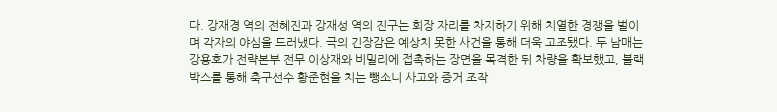다. 강재경 역의 전혜진과 강재성 역의 진구는 회장 자리를 차지하기 위해 치열한 경쟁을 벌이며 각자의 야심을 드러냈다. 극의 긴장감은 예상치 못한 사건을 통해 더욱 고조됐다. 두 남매는 강용호가 전략본부 전무 이상재와 비밀리에 접촉하는 장면을 목격한 뒤 차량을 확보했고, 블랙박스를 통해 축구선수 황준현을 치는 뺑소니 사고와 증거 조작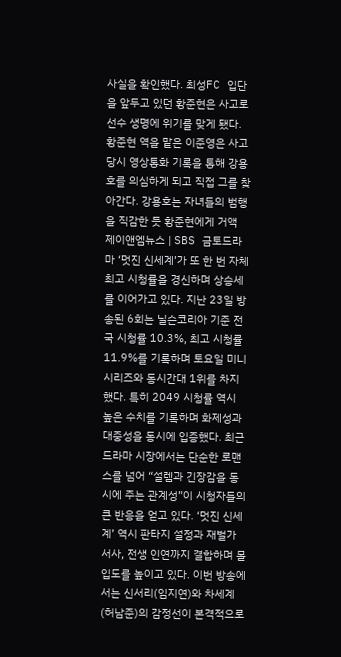사실을 확인했다. 최성FC 입단을 앞두고 있던 황준현은 사고로 선수 생명에 위기를 맞게 됐다. 황준현 역을 맡은 이준영은 사고 당시 영상통화 기록을 통해 강용호를 의심하게 되고 직접 그를 찾아간다. 강용호는 자녀들의 범행을 직감한 듯 황준현에게 거액
제이앤엠뉴스 | SBS 금토드라마 ‘멋진 신세계’가 또 한 번 자체 최고 시청률을 경신하며 상승세를 이어가고 있다. 지난 23일 방송된 6회는 닐슨코리아 기준 전국 시청률 10.3%, 최고 시청률 11.9%를 기록하며 토요일 미니시리즈와 동시간대 1위를 차지했다. 특히 2049 시청률 역시 높은 수치를 기록하며 화제성과 대중성을 동시에 입증했다. 최근 드라마 시장에서는 단순한 로맨스를 넘어 “설렘과 긴장감을 동시에 주는 관계성”이 시청자들의 큰 반응을 얻고 있다. ‘멋진 신세계’ 역시 판타지 설정과 재벌가 서사, 전생 인연까지 결합하며 몰입도를 높이고 있다. 이번 방송에서는 신서리(임지연)와 차세계(허남준)의 감정선이 본격적으로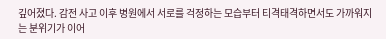깊어졌다. 감전 사고 이후 병원에서 서로를 걱정하는 모습부터 티격태격하면서도 가까워지는 분위기가 이어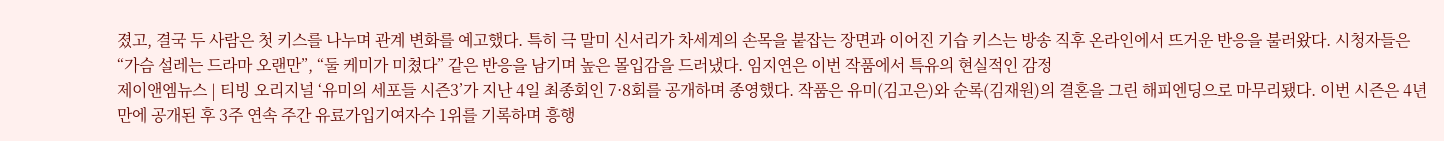졌고, 결국 두 사람은 첫 키스를 나누며 관계 변화를 예고했다. 특히 극 말미 신서리가 차세계의 손목을 붙잡는 장면과 이어진 기습 키스는 방송 직후 온라인에서 뜨거운 반응을 불러왔다. 시청자들은 “가슴 설레는 드라마 오랜만”, “둘 케미가 미쳤다” 같은 반응을 남기며 높은 몰입감을 드러냈다. 임지연은 이번 작품에서 특유의 현실적인 감정
제이앤엠뉴스 | 티빙 오리지널 ‘유미의 세포들 시즌3’가 지난 4일 최종회인 7·8회를 공개하며 종영했다. 작품은 유미(김고은)와 순록(김재원)의 결혼을 그린 해피엔딩으로 마무리됐다. 이번 시즌은 4년 만에 공개된 후 3주 연속 주간 유료가입기여자수 1위를 기록하며 흥행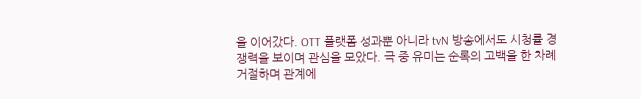을 이어갔다. OTT 플랫폼 성과뿐 아니라 tvN 방송에서도 시청률 경쟁력을 보이며 관심을 모았다. 극 중 유미는 순록의 고백을 한 차례 거절하며 관계에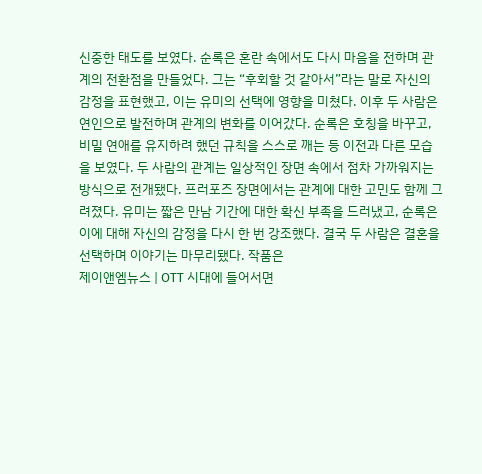신중한 태도를 보였다. 순록은 혼란 속에서도 다시 마음을 전하며 관 계의 전환점을 만들었다. 그는 “후회할 것 같아서”라는 말로 자신의 감정을 표현했고, 이는 유미의 선택에 영향을 미쳤다. 이후 두 사람은 연인으로 발전하며 관계의 변화를 이어갔다. 순록은 호칭을 바꾸고, 비밀 연애를 유지하려 했던 규칙을 스스로 깨는 등 이전과 다른 모습을 보였다. 두 사람의 관계는 일상적인 장면 속에서 점차 가까워지는 방식으로 전개됐다. 프러포즈 장면에서는 관계에 대한 고민도 함께 그려졌다. 유미는 짧은 만남 기간에 대한 확신 부족을 드러냈고, 순록은 이에 대해 자신의 감정을 다시 한 번 강조했다. 결국 두 사람은 결혼을 선택하며 이야기는 마무리됐다. 작품은
제이앤엠뉴스 | OTT 시대에 들어서면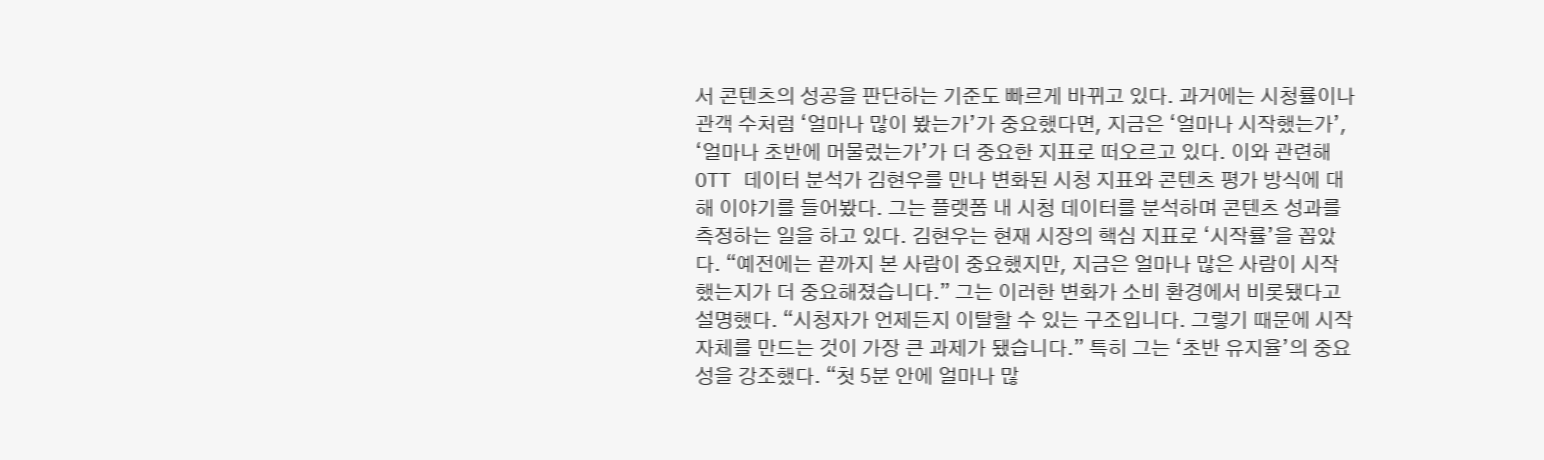서 콘텐츠의 성공을 판단하는 기준도 빠르게 바뀌고 있다. 과거에는 시청률이나 관객 수처럼 ‘얼마나 많이 봤는가’가 중요했다면, 지금은 ‘얼마나 시작했는가’, ‘얼마나 초반에 머물렀는가’가 더 중요한 지표로 떠오르고 있다. 이와 관련해 OTT 데이터 분석가 김현우를 만나 변화된 시청 지표와 콘텐츠 평가 방식에 대해 이야기를 들어봤다. 그는 플랫폼 내 시청 데이터를 분석하며 콘텐츠 성과를 측정하는 일을 하고 있다. 김현우는 현재 시장의 핵심 지표로 ‘시작률’을 꼽았다. “예전에는 끝까지 본 사람이 중요했지만, 지금은 얼마나 많은 사람이 시작했는지가 더 중요해졌습니다.” 그는 이러한 변화가 소비 환경에서 비롯됐다고 설명했다. “시청자가 언제든지 이탈할 수 있는 구조입니다. 그렇기 때문에 시작 자체를 만드는 것이 가장 큰 과제가 됐습니다.” 특히 그는 ‘초반 유지율’의 중요성을 강조했다. “첫 5분 안에 얼마나 많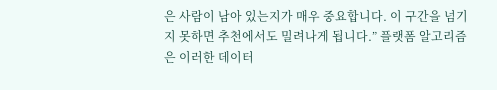은 사람이 남아 있는지가 매우 중요합니다. 이 구간을 넘기지 못하면 추천에서도 밀려나게 됩니다.” 플랫폼 알고리즘은 이러한 데이터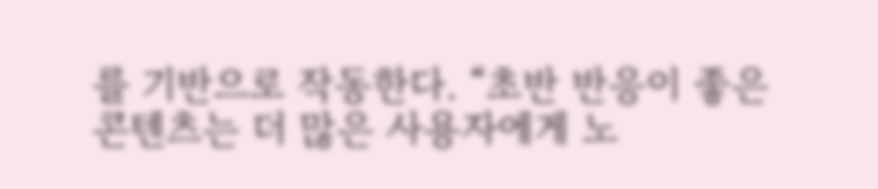를 기반으로 작동한다. “초반 반응이 좋은 콘텐츠는 더 많은 사용자에게 노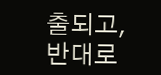출되고, 반대로